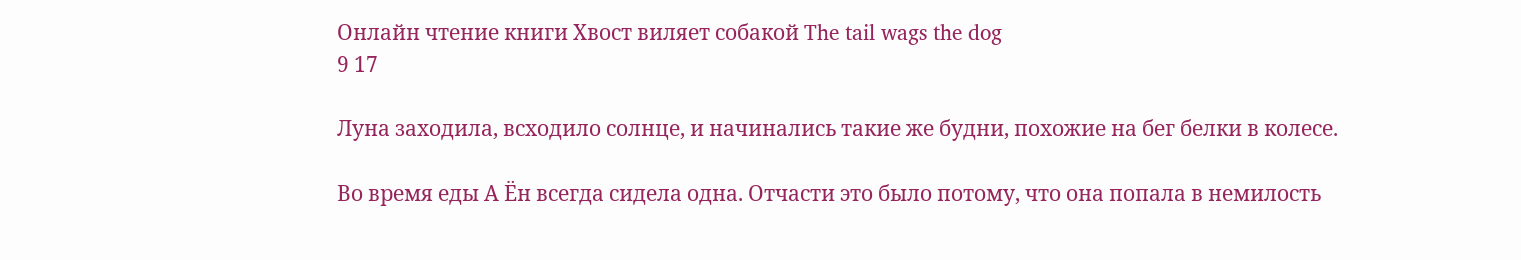Онлайн чтение книги Хвост виляет собакой The tail wags the dog
9 17

Луна заходила, всходило солнце, и начинались такие же будни, похожие на бег белки в колесе.

Во время еды А Ён всегда сидела одна. Отчасти это было потому, что она попала в немилость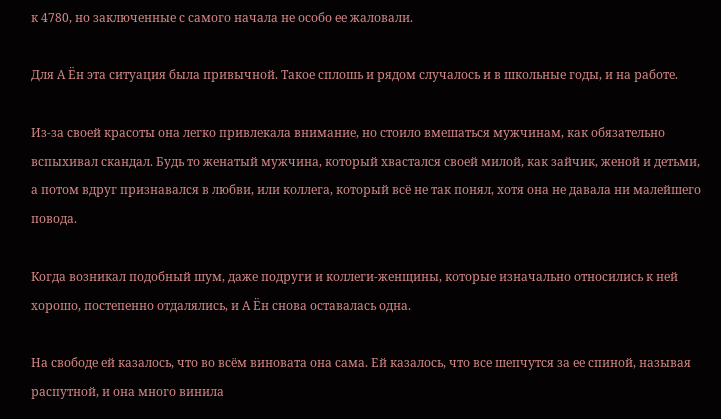к 4780, но заключенные с самого начала не особо ее жаловали.

Для А Ён эта ситуация была привычной. Такое сплошь и рядом случалось и в школьные годы, и на работе.

Из-за своей красоты она легко привлекала внимание, но стоило вмешаться мужчинам, как обязательно вспыхивал скандал. Будь то женатый мужчина, который хвастался своей милой, как зайчик, женой и детьми, а потом вдруг признавался в любви, или коллега, который всё не так понял, хотя она не давала ни малейшего повода.

Когда возникал подобный шум, даже подруги и коллеги-женщины, которые изначально относились к ней хорошо, постепенно отдалялись, и А Ён снова оставалась одна.

На свободе ей казалось, что во всём виновата она сама. Ей казалось, что все шепчутся за ее спиной, называя распутной, и она много винила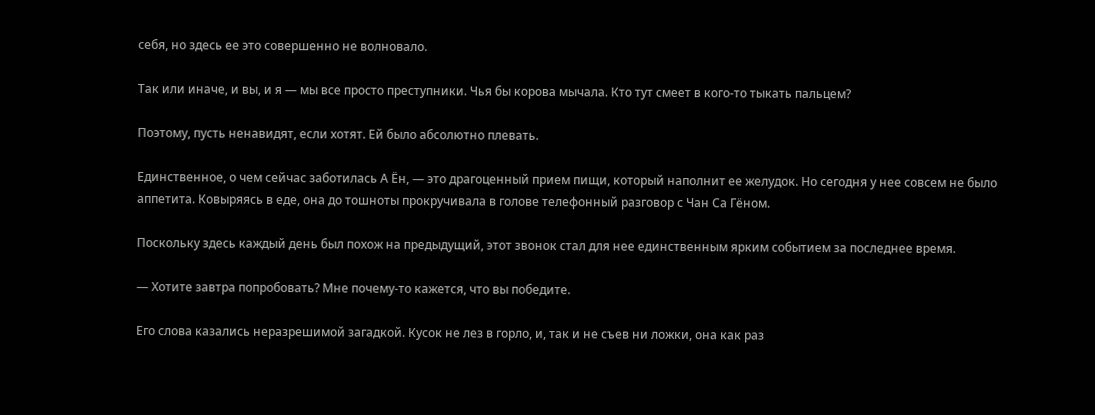себя, но здесь ее это совершенно не волновало.

Так или иначе, и вы, и я — мы все просто преступники. Чья бы корова мычала. Кто тут смеет в кого-то тыкать пальцем?

Поэтому, пусть ненавидят, если хотят. Ей было абсолютно плевать.

Единственное, о чем сейчас заботилась А Ён, — это драгоценный прием пищи, который наполнит ее желудок. Но сегодня у нее совсем не было аппетита. Ковыряясь в еде, она до тошноты прокручивала в голове телефонный разговор с Чан Са Гёном.

Поскольку здесь каждый день был похож на предыдущий, этот звонок стал для нее единственным ярким событием за последнее время.

— Хотите завтра попробовать? Мне почему-то кажется, что вы победите.

Его слова казались неразрешимой загадкой. Кусок не лез в горло, и, так и не съев ни ложки, она как раз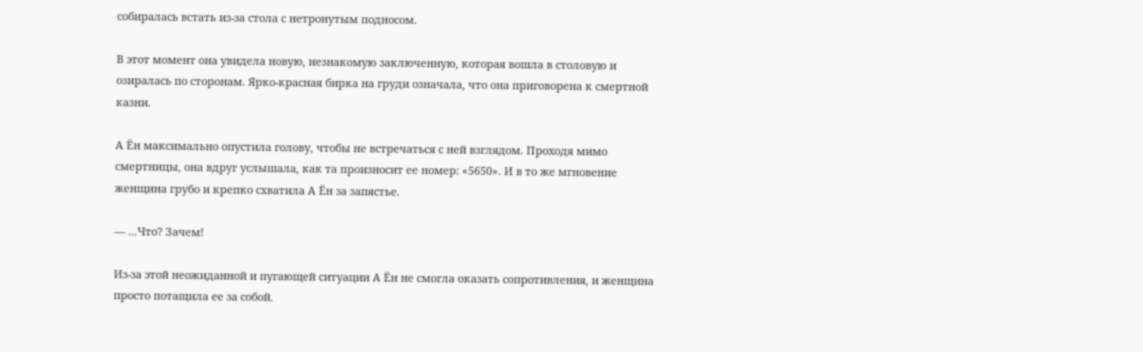собиралась встать из-за стола с нетронутым подносом.

В этот момент она увидела новую, незнакомую заключенную, которая вошла в столовую и озиралась по сторонам. Ярко-красная бирка на груди означала, что она приговорена к смертной казни.

А Ён максимально опустила голову, чтобы не встречаться с ней взглядом. Проходя мимо смертницы, она вдруг услышала, как та произносит ее номер: «5650». И в то же мгновение женщина грубо и крепко схватила А Ён за запястье.

— ...Что? Зачем!

Из-за этой неожиданной и пугающей ситуации А Ён не смогла оказать сопротивления, и женщина просто потащила ее за собой.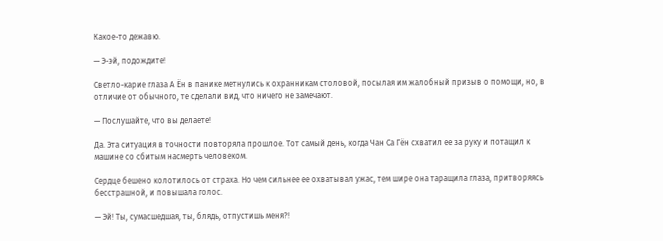Какое-то дежавю.

— Э-эй, подождите!

Светло-карие глаза А Ён в панике метнулись к охранникам столовой, посылая им жалобный призыв о помощи, но, в отличие от обычного, те сделали вид, что ничего не замечают.

— Послушайте, что вы делаете!

Да. Эта ситуация в точности повторяла прошлое. Тот самый день, когда Чан Са Гён схватил ее за руку и потащил к машине со сбитым насмерть человеком.

Сердце бешено колотилось от страха. Но чем сильнее ее охватывал ужас, тем шире она таращила глаза, притворяясь бесстрашной, и повышала голос.

— Эй! Ты, сумасшедшая, ты, блядь, отпустишь меня?!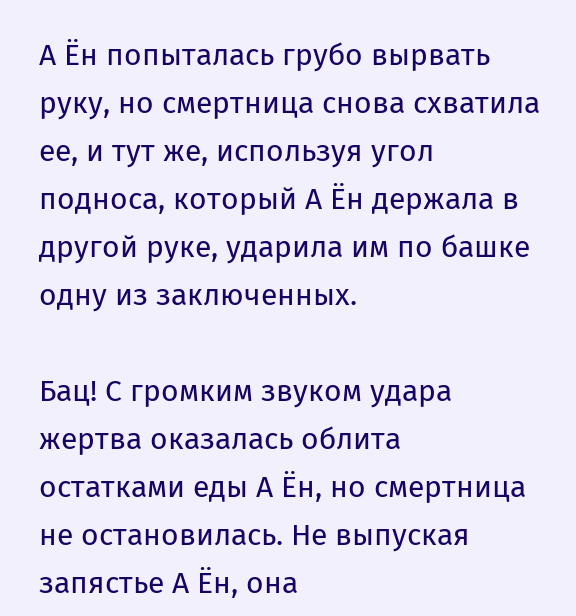А Ён попыталась грубо вырвать руку, но смертница снова схватила ее, и тут же, используя угол подноса, который А Ён держала в другой руке, ударила им по башке одну из заключенных.

Бац! С громким звуком удара жертва оказалась облита остатками еды А Ён, но смертница не остановилась. Не выпуская запястье А Ён, она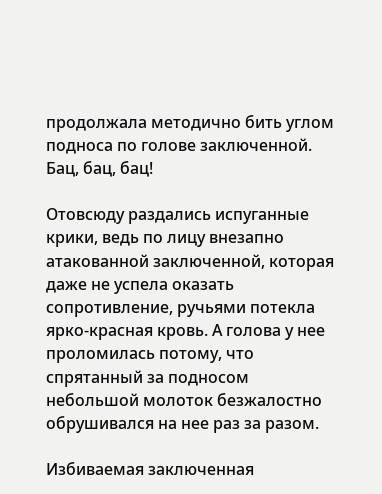продолжала методично бить углом подноса по голове заключенной. Бац, бац, бац!

Отовсюду раздались испуганные крики, ведь по лицу внезапно атакованной заключенной, которая даже не успела оказать сопротивление, ручьями потекла ярко-красная кровь. А голова у нее проломилась потому, что спрятанный за подносом небольшой молоток безжалостно обрушивался на нее раз за разом.

Избиваемая заключенная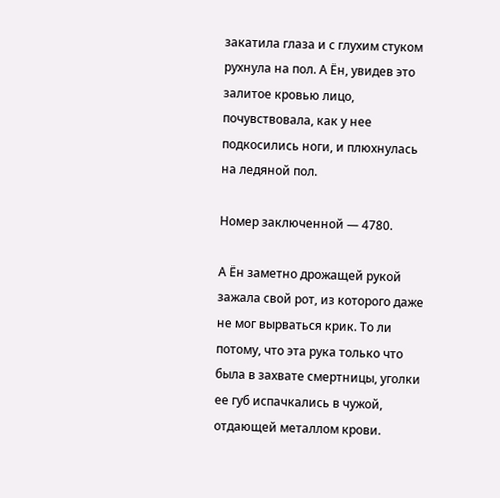закатила глаза и с глухим стуком рухнула на пол. А Ён, увидев это залитое кровью лицо, почувствовала, как у нее подкосились ноги, и плюхнулась на ледяной пол.

Номер заключенной — 4780.

А Ён заметно дрожащей рукой зажала свой рот, из которого даже не мог вырваться крик. То ли потому, что эта рука только что была в захвате смертницы, уголки ее губ испачкались в чужой, отдающей металлом крови.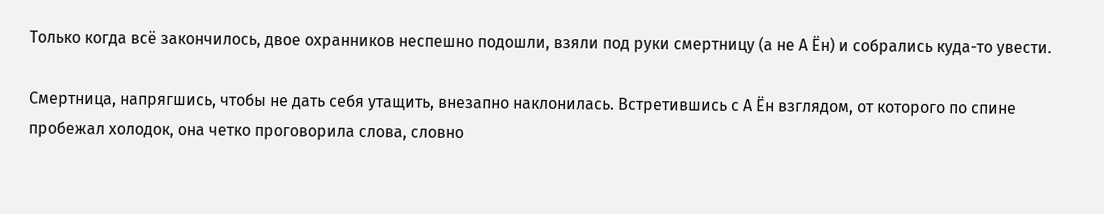Только когда всё закончилось, двое охранников неспешно подошли, взяли под руки смертницу (а не А Ён) и собрались куда-то увести.

Смертница, напрягшись, чтобы не дать себя утащить, внезапно наклонилась. Встретившись с А Ён взглядом, от которого по спине пробежал холодок, она четко проговорила слова, словно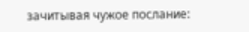зачитывая чужое послание: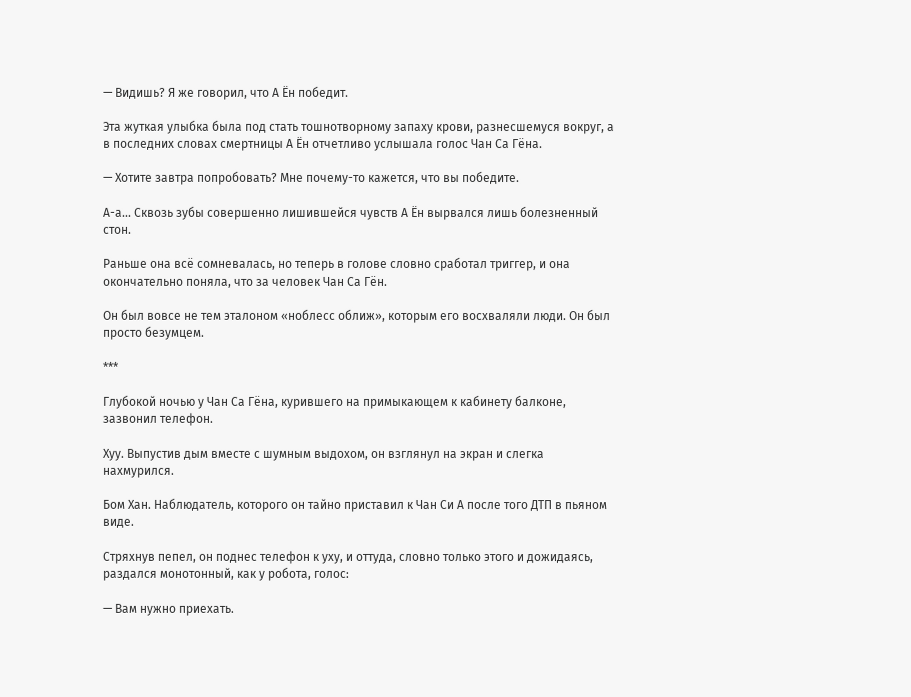— Видишь? Я же говорил, что А Ён победит.

Эта жуткая улыбка была под стать тошнотворному запаху крови, разнесшемуся вокруг, а в последних словах смертницы А Ён отчетливо услышала голос Чан Са Гёна.

— Хотите завтра попробовать? Мне почему-то кажется, что вы победите.

А-а... Сквозь зубы совершенно лишившейся чувств А Ён вырвался лишь болезненный стон.

Раньше она всё сомневалась, но теперь в голове словно сработал триггер, и она окончательно поняла, что за человек Чан Са Гён.

Он был вовсе не тем эталоном «ноблесс оближ», которым его восхваляли люди. Он был просто безумцем.

***

Глубокой ночью у Чан Са Гёна, курившего на примыкающем к кабинету балконе, зазвонил телефон.

Хуу. Выпустив дым вместе с шумным выдохом, он взглянул на экран и слегка нахмурился.

Бом Хан. Наблюдатель, которого он тайно приставил к Чан Си А после того ДТП в пьяном виде.

Стряхнув пепел, он поднес телефон к уху, и оттуда, словно только этого и дожидаясь, раздался монотонный, как у робота, голос:

— Вам нужно приехать.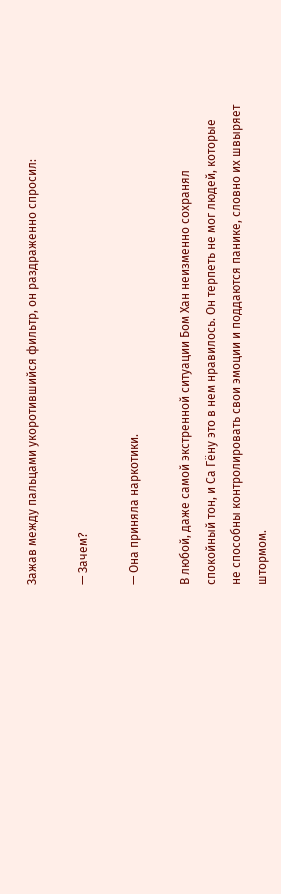Зажав между пальцами укоротившийся фильтр, он раздраженно спросил:

— Зачем?

— Она приняла наркотики.

В любой, даже самой экстренной ситуации Бом Хан неизменно сохранял спокойный тон, и Са Гёну это в нем нравилось. Он терпеть не мог людей, которые не способны контролировать свои эмоции и поддаются панике, словно их швыряет штормом.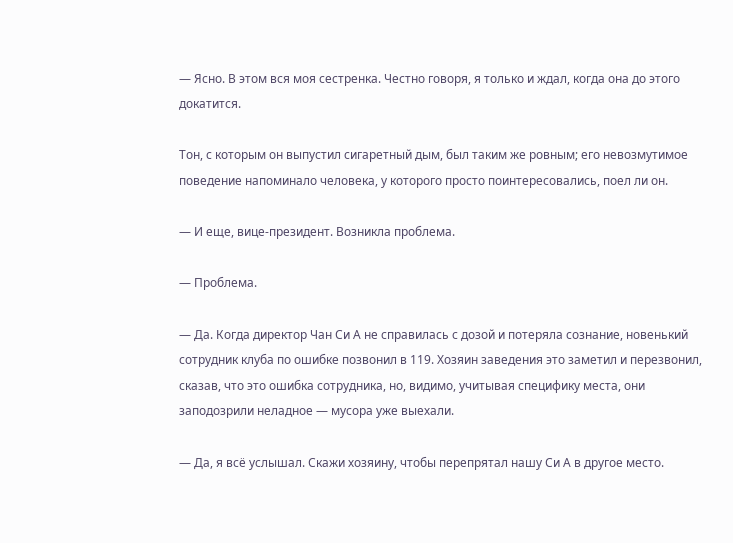— Ясно. В этом вся моя сестренка. Честно говоря, я только и ждал, когда она до этого докатится.

Тон, с которым он выпустил сигаретный дым, был таким же ровным; его невозмутимое поведение напоминало человека, у которого просто поинтересовались, поел ли он.

— И еще, вице-президент. Возникла проблема.

— Проблема.

— Да. Когда директор Чан Си А не справилась с дозой и потеряла сознание, новенький сотрудник клуба по ошибке позвонил в 119. Хозяин заведения это заметил и перезвонил, сказав, что это ошибка сотрудника, но, видимо, учитывая специфику места, они заподозрили неладное — мусора уже выехали.

— Да, я всё услышал. Скажи хозяину, чтобы перепрятал нашу Си А в другое место.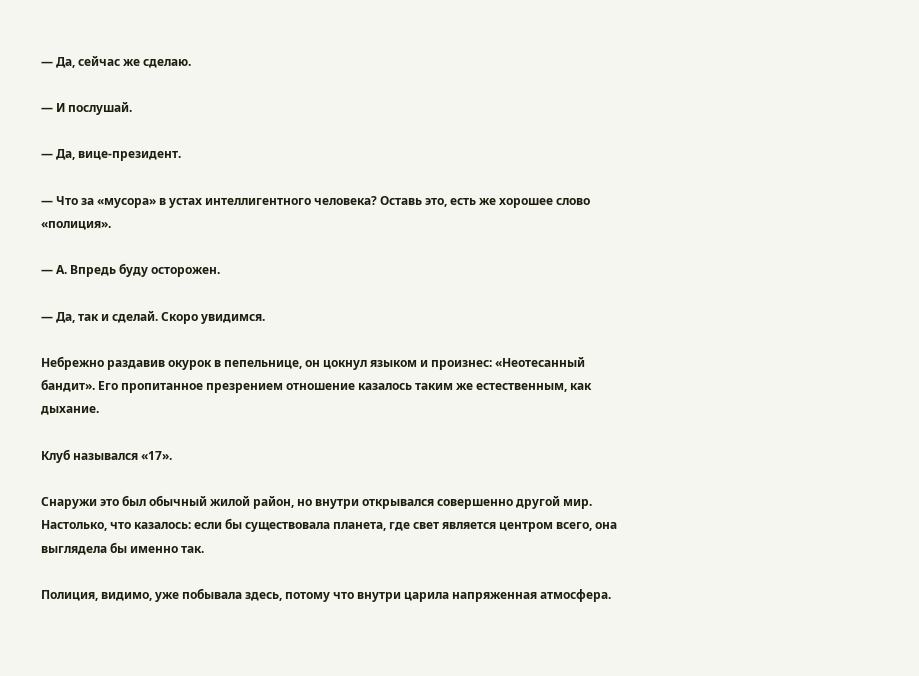— Да, сейчас же сделаю.

— И послушай.

— Да, вице-президент.

— Что за «мусора» в устах интеллигентного человека? Оставь это, есть же хорошее слово «полиция».

— А. Впредь буду осторожен.

— Да, так и сделай. Скоро увидимся.

Небрежно раздавив окурок в пепельнице, он цокнул языком и произнес: «Неотесанный бандит». Его пропитанное презрением отношение казалось таким же естественным, как дыхание.

Клуб назывался «17».

Снаружи это был обычный жилой район, но внутри открывался совершенно другой мир. Настолько, что казалось: если бы существовала планета, где свет является центром всего, она выглядела бы именно так.

Полиция, видимо, уже побывала здесь, потому что внутри царила напряженная атмосфера.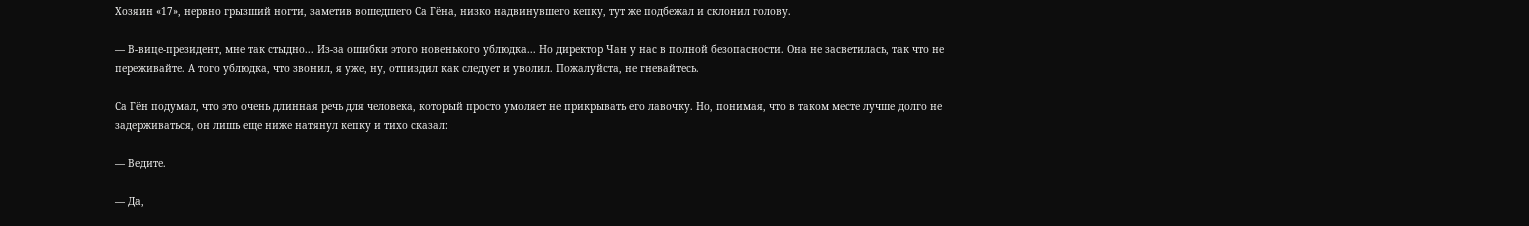Хозяин «17», нервно грызший ногти, заметив вошедшего Са Гёна, низко надвинувшего кепку, тут же подбежал и склонил голову.

— В-вице-президент, мне так стыдно... Из-за ошибки этого новенького ублюдка... Но директор Чан у нас в полной безопасности. Она не засветилась, так что не переживайте. А того ублюдка, что звонил, я уже, ну, отпиздил как следует и уволил. Пожалуйста, не гневайтесь.

Са Гён подумал, что это очень длинная речь для человека, который просто умоляет не прикрывать его лавочку. Но, понимая, что в таком месте лучше долго не задерживаться, он лишь еще ниже натянул кепку и тихо сказал:

— Ведите.

— Да,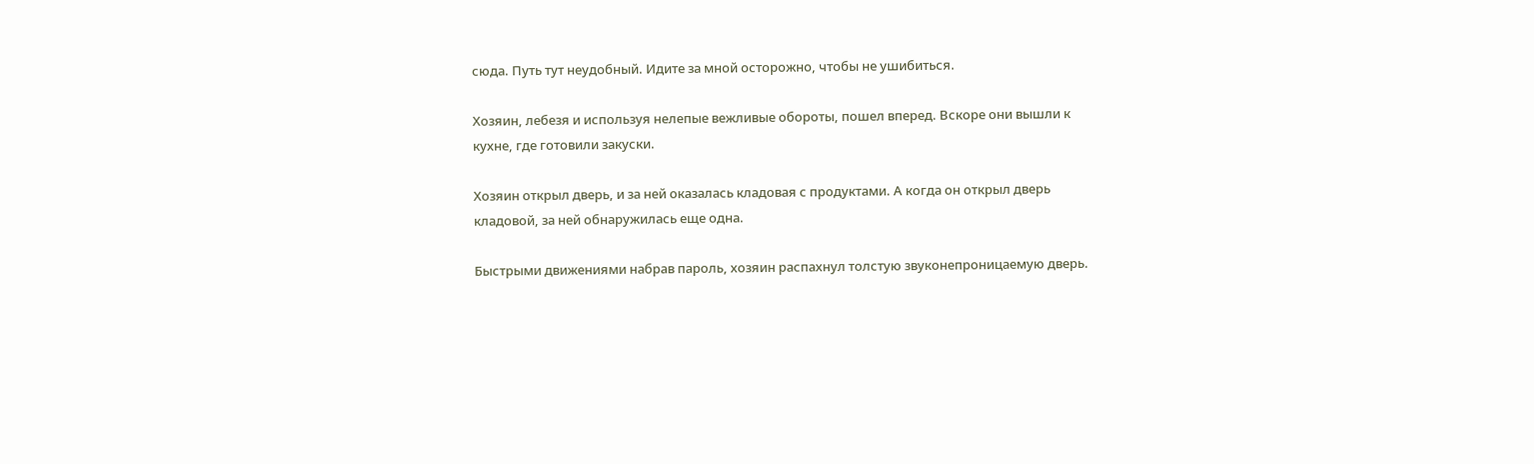сюда. Путь тут неудобный. Идите за мной осторожно, чтобы не ушибиться.

Хозяин, лебезя и используя нелепые вежливые обороты, пошел вперед. Вскоре они вышли к кухне, где готовили закуски.

Хозяин открыл дверь, и за ней оказалась кладовая с продуктами. А когда он открыл дверь кладовой, за ней обнаружилась еще одна.

Быстрыми движениями набрав пароль, хозяин распахнул толстую звуконепроницаемую дверь.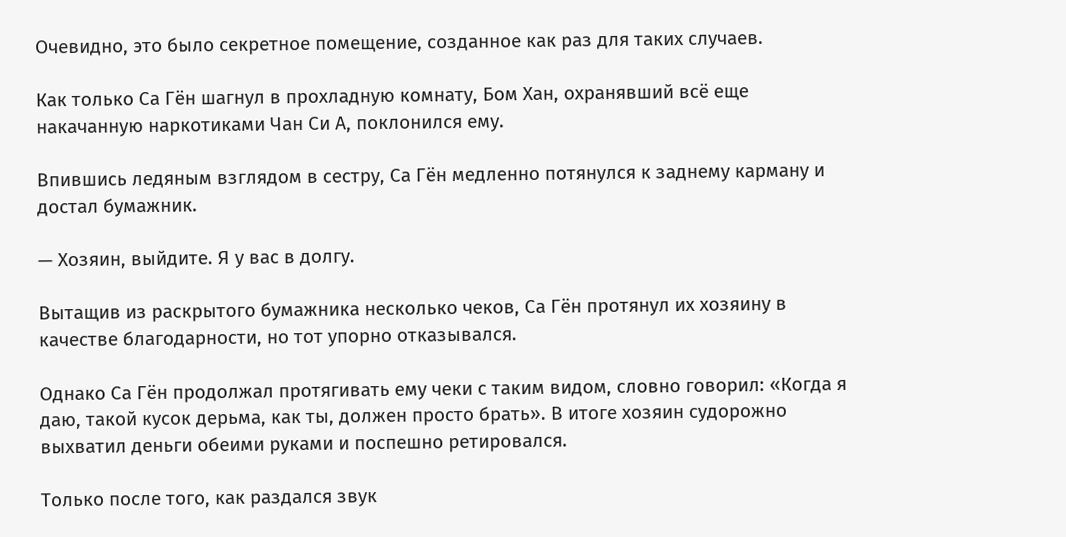Очевидно, это было секретное помещение, созданное как раз для таких случаев.

Как только Са Гён шагнул в прохладную комнату, Бом Хан, охранявший всё еще накачанную наркотиками Чан Си А, поклонился ему.

Впившись ледяным взглядом в сестру, Са Гён медленно потянулся к заднему карману и достал бумажник.

— Хозяин, выйдите. Я у вас в долгу.

Вытащив из раскрытого бумажника несколько чеков, Са Гён протянул их хозяину в качестве благодарности, но тот упорно отказывался.

Однако Са Гён продолжал протягивать ему чеки с таким видом, словно говорил: «Когда я даю, такой кусок дерьма, как ты, должен просто брать». В итоге хозяин судорожно выхватил деньги обеими руками и поспешно ретировался.

Только после того, как раздался звук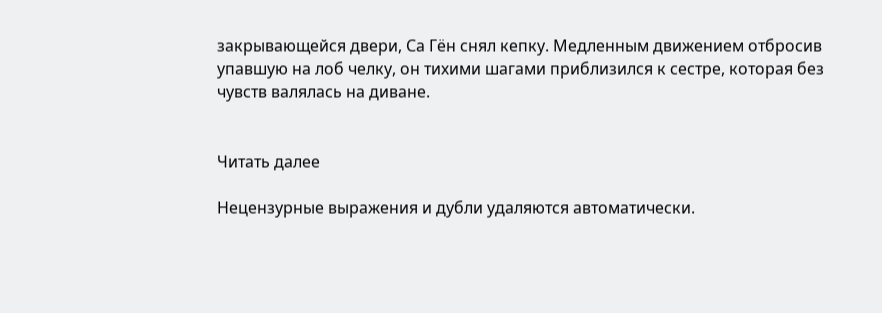закрывающейся двери, Са Гён снял кепку. Медленным движением отбросив упавшую на лоб челку, он тихими шагами приблизился к сестре, которая без чувств валялась на диване.


Читать далее

Нецензурные выражения и дубли удаляются автоматически.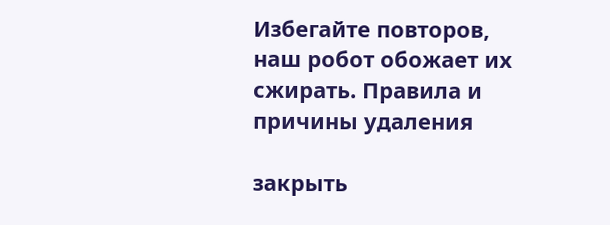Избегайте повторов, наш робот обожает их сжирать. Правила и причины удаления

закрыть